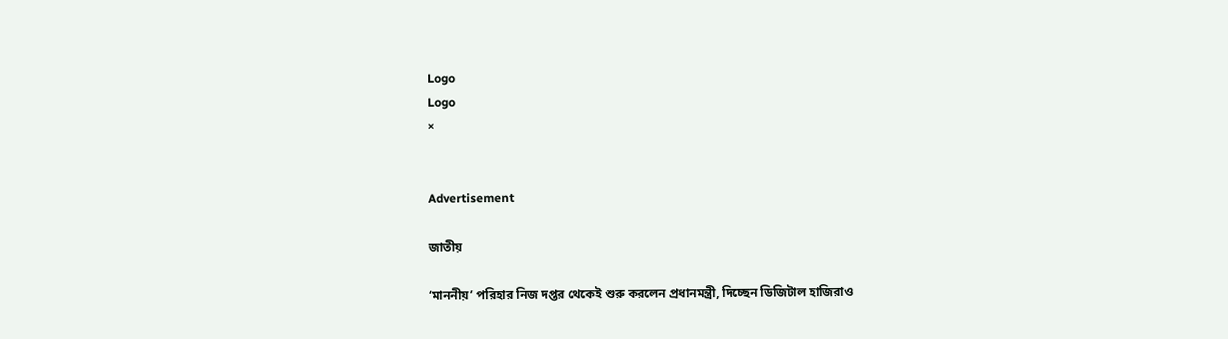Logo
Logo
×


Advertisement

জাতীয়

‘মাননীয়’ পরিহার নিজ দপ্তর থেকেই শুরু করলেন প্রধানমন্ত্রী, দিচ্ছেন ডিজিটাল হাজিরাও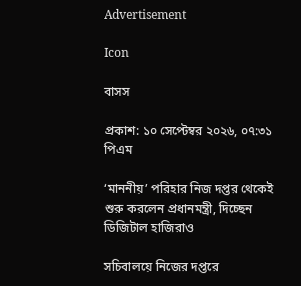Advertisement

Icon

বাসস

প্রকাশ: ১০ সেপ্টেম্বর ২০২৬, ০৭:৩১ পিএম

‘মাননীয়’ পরিহার নিজ দপ্তর থেকেই শুরু করলেন প্রধানমন্ত্রী, দিচ্ছেন ডিজিটাল হাজিরাও

সচিবালয়ে নিজের দপ্তরে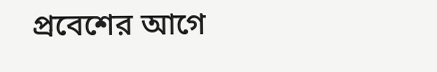প্রবেশের আগে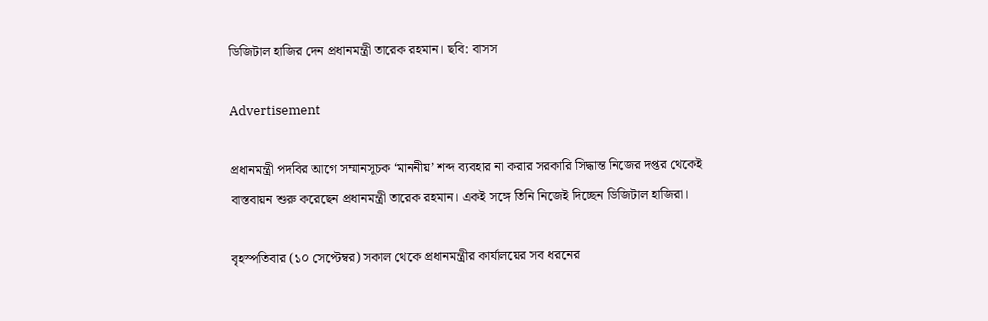ডিজিটাল হাজির দেন প্রধানমন্ত্রী তারেক রহমান। ছবি: বাসস

Advertisement

প্রধানমন্ত্রী পদবির আগে সম্মানসূচক ‘মাননীয়’ শব্দ ব্যবহার না করার সরকারি সিদ্ধান্ত নিজের দপ্তর থেকেই বাস্তবায়ন শুরু করেছেন প্রধানমন্ত্রী তারেক রহমান। একই সঙ্গে তিনি নিজেই দিচ্ছেন ডিজিটাল হাজিরা।

বৃহস্পতিবার (১০ সেপ্টেম্বর) সকাল থেকে প্রধানমন্ত্রীর কার্যালয়ের সব ধরনের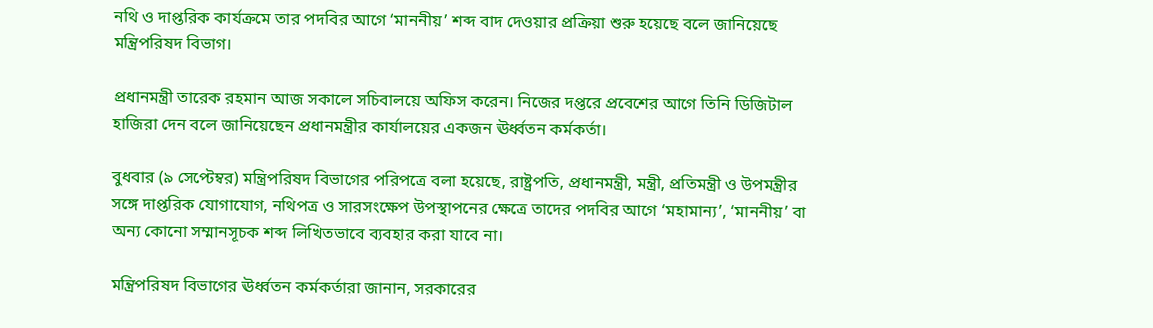নথি ও দাপ্তরিক কার্যক্রমে তার পদবির আগে ‘মাননীয়’ শব্দ বাদ দেওয়ার প্রক্রিয়া শুরু হয়েছে বলে জানিয়েছে মন্ত্রিপরিষদ বিভাগ।

প্রধানমন্ত্রী তারেক রহমান আজ সকালে সচিবালয়ে অফিস করেন। নিজের দপ্তরে প্রবেশের আগে তিনি ডিজিটাল হাজিরা দেন বলে জানিয়েছেন প্রধানমন্ত্রীর কার্যালয়ের একজন ঊর্ধ্বতন কর্মকর্তা।

বুধবার (৯ সেপ্টেম্বর) মন্ত্রিপরিষদ বিভাগের পরিপত্রে বলা হয়েছে, রাষ্ট্রপতি, প্রধানমন্ত্রী, মন্ত্রী, প্রতিমন্ত্রী ও উপমন্ত্রীর সঙ্গে দাপ্তরিক যোগাযোগ, নথিপত্র ও সারসংক্ষেপ উপস্থাপনের ক্ষেত্রে তাদের পদবির আগে ‘মহামান্য’, ‘মাননীয়’ বা অন্য কোনো সম্মানসূচক শব্দ লিখিতভাবে ব্যবহার করা যাবে না।

মন্ত্রিপরিষদ বিভাগের ঊর্ধ্বতন কর্মকর্তারা জানান, সরকারের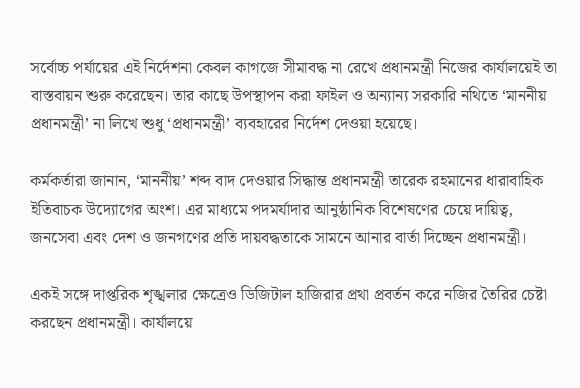সর্বোচ্চ পর্যায়ের এই নির্দেশনা কেবল কাগজে সীমাবদ্ধ না রেখে প্রধানমন্ত্রী নিজের কার্যালয়েই তা বাস্তবায়ন শুরু করেছেন। তার কাছে উপস্থাপন করা ফাইল ও অন্যান্য সরকারি নথিতে ‘মাননীয় প্রধানমন্ত্রী’ না লিখে শুধু ‘প্রধানমন্ত্রী’ ব্যবহারের নির্দেশ দেওয়া হয়েছে।

কর্মকর্তারা জানান, ‘মাননীয়’ শব্দ বাদ দেওয়ার সিদ্ধান্ত প্রধানমন্ত্রী তারেক রহমানের ধারাবাহিক ইতিবাচক উদ্যোগের অংশ। এর মাধ্যমে পদমর্যাদার আনুষ্ঠানিক বিশেষণের চেয়ে দায়িত্ব, জনসেবা এবং দেশ ও জনগণের প্রতি দায়বদ্ধতাকে সামনে আনার বার্তা দিচ্ছেন প্রধানমন্ত্রী।

একই সঙ্গে দাপ্তরিক শৃঙ্খলার ক্ষেত্রেও ডিজিটাল হাজিরার প্রথা প্রবর্তন করে নজির তৈরির চেষ্টা করছেন প্রধানমন্ত্রী। কার্যালয়ে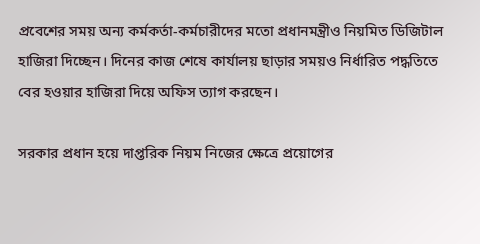প্রবেশের সময় অন্য কর্মকর্তা-কর্মচারীদের মতো প্রধানমন্ত্রীও নিয়মিত ডিজিটাল হাজিরা দিচ্ছেন। দিনের কাজ শেষে কার্যালয় ছাড়ার সময়ও নির্ধারিত পদ্ধতিতে বের হওয়ার হাজিরা দিয়ে অফিস ত্যাগ করছেন।

সরকার প্রধান হয়ে দাপ্তরিক নিয়ম নিজের ক্ষেত্রে প্রয়োগের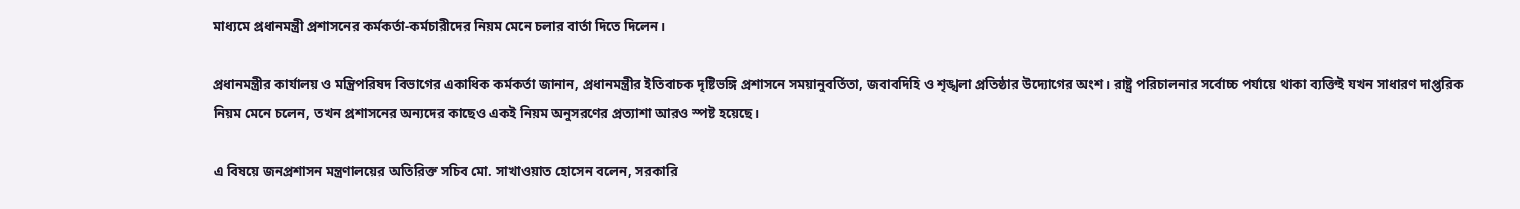মাধ্যমে প্রধানমন্ত্রী প্রশাসনের কর্মকর্তা-কর্মচারীদের নিয়ম মেনে চলার বার্তা দিতে দিলেন।

প্রধানমন্ত্রীর কার্যালয় ও মন্ত্রিপরিষদ বিভাগের একাধিক কর্মকর্তা জানান, প্রধানমন্ত্রীর ইতিবাচক দৃষ্টিভঙ্গি প্রশাসনে সময়ানুবর্তিতা, জবাবদিহি ও শৃঙ্খলা প্রতিষ্ঠার উদ্যোগের অংশ। রাষ্ট্র পরিচালনার সর্বোচ্চ পর্যায়ে থাকা ব্যক্তিই যখন সাধারণ দাপ্তরিক নিয়ম মেনে চলেন, তখন প্রশাসনের অন্যদের কাছেও একই নিয়ম অনুসরণের প্রত্যাশা আরও স্পষ্ট হয়েছে।

এ বিষয়ে জনপ্রশাসন মন্ত্রণালয়ের অতিরিক্ত সচিব মো. সাখাওয়াত হোসেন বলেন, সরকারি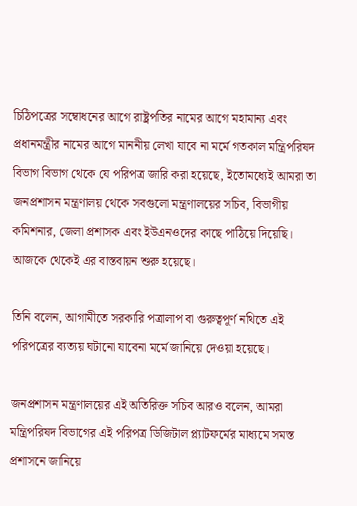চিঠিপত্রের সম্বোধনের আগে রাষ্ট্রপতির নামের আগে মহামান্য এবং প্রধানমন্ত্রীর নামের আগে মাননীয় লেখা যাবে না মর্মে গতকাল মন্ত্রিপরিষদ বিভাগ বিভাগ থেকে যে পরিপত্র জারি করা হয়েছে, ইতোমধ্যেই আমরা তা জনপ্রশাসন মন্ত্রণালয় থেকে সবগুলো মন্ত্রণালয়ের সচিব, বিভাগীয় কমিশনার, জেলা প্রশাসক এবং ইউএনওদের কাছে পাঠিয়ে দিয়েছি। আজকে থেকেই এর বাস্তবায়ন শুরু হয়েছে।

তিনি বলেন, আগামীতে সরকারি পত্রালাপ বা গুরুত্বপূর্ণ নথিতে এই পরিপত্রের ব্যত্যয় ঘটানো যাবেনা মর্মে জানিয়ে দেওয়া হয়েছে।

জনপ্রশাসন মন্ত্রণালয়ের এই অতিরিক্ত সচিব আরও বলেন, আমরা মন্ত্রিপরিষদ বিভাগের এই পরিপত্র ডিজিটাল প্ল্যাটফর্মের মাধ্যমে সমস্ত প্রশাসনে জানিয়ে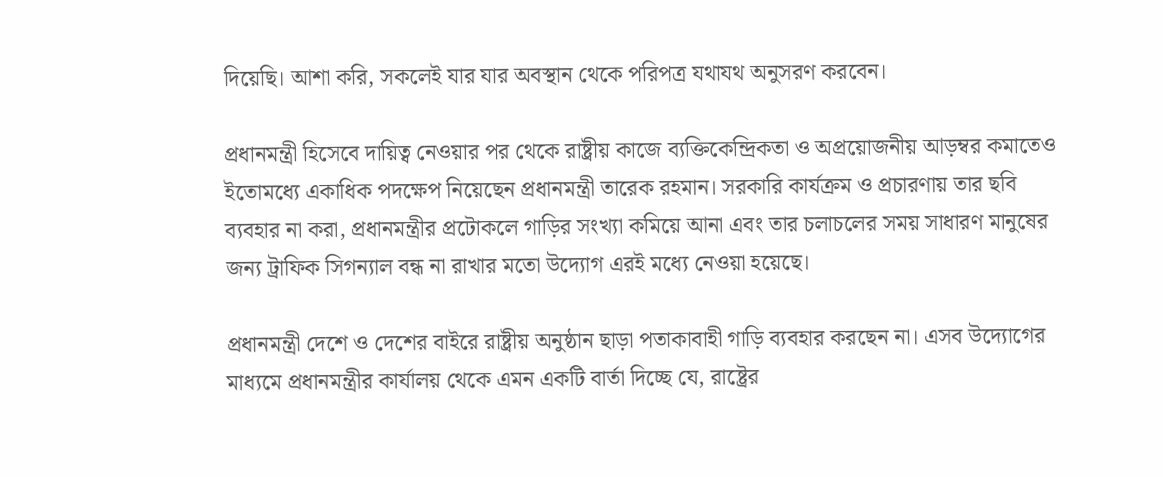দিয়েছি। আশা করি, সকলেই যার যার অবস্থান থেকে পরিপত্র যথাযথ অনুসরণ করবেন।

প্রধানমন্ত্রী হিসেবে দায়িত্ব নেওয়ার পর থেকে রাষ্ট্রীয় কাজে ব্যক্তিকেন্দ্রিকতা ও অপ্রয়োজনীয় আড়ম্বর কমাতেও ইতোমধ্যে একাধিক পদক্ষেপ নিয়েছেন প্রধানমন্ত্রী তারেক রহমান। সরকারি কার্যক্রম ও প্রচারণায় তার ছবি ব্যবহার না করা, প্রধানমন্ত্রীর প্রটোকলে গাড়ির সংখ্যা কমিয়ে আনা এবং তার চলাচলের সময় সাধারণ মানুষের জন্য ট্রাফিক সিগন্যাল বন্ধ না রাখার মতো উদ্যোগ এরই মধ্যে নেওয়া হয়েছে।

প্রধানমন্ত্রী দেশে ও দেশের বাইরে রাষ্ট্রীয় অনুষ্ঠান ছাড়া পতাকাবাহী গাড়ি ব্যবহার করছেন না। এসব উদ্যোগের মাধ্যমে প্রধানমন্ত্রীর কার্যালয় থেকে এমন একটি বার্তা দিচ্ছে যে, রাষ্ট্রের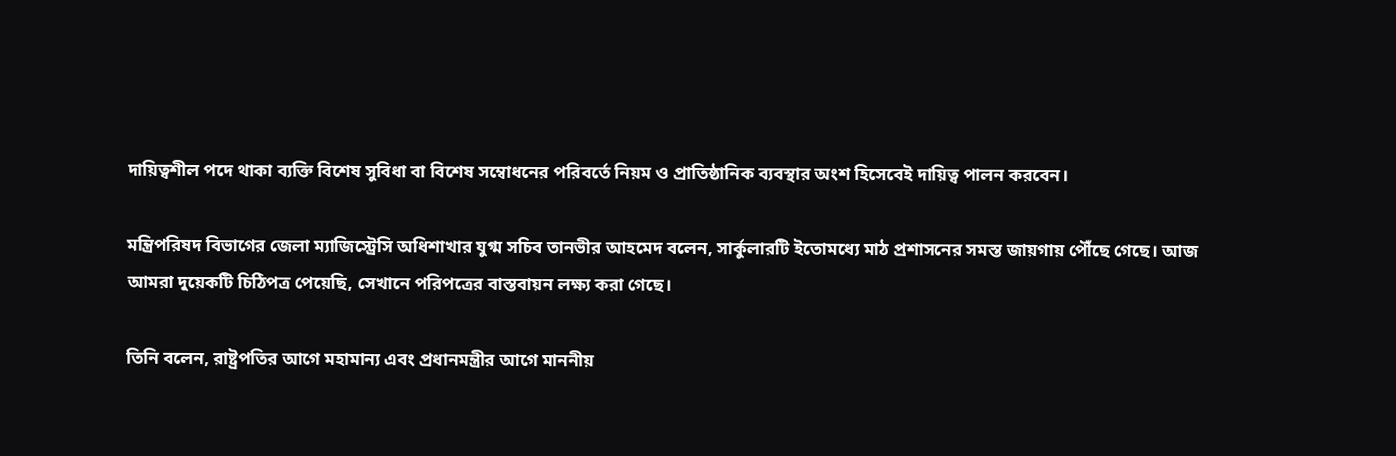দায়িত্বশীল পদে থাকা ব্যক্তি বিশেষ সুবিধা বা বিশেষ সম্বোধনের পরিবর্তে নিয়ম ও প্রাতিষ্ঠানিক ব্যবস্থার অংশ হিসেবেই দায়িত্ব পালন করবেন।

মন্ত্রিপরিষদ বিভাগের জেলা ম্যাজিস্ট্রেসি অধিশাখার যুগ্ম সচিব তানভীর আহমেদ বলেন, সার্কুলারটি ইতোমধ্যে মাঠ প্রশাসনের সমস্ত জায়গায় পৌঁছে গেছে। আজ আমরা দুয়েকটি চিঠিপত্র পেয়েছি, সেখানে পরিপত্রের বাস্তবায়ন লক্ষ্য করা গেছে।

তিনি বলেন, রাষ্ট্রপতির আগে মহামান্য এবং প্রধানমন্ত্রীর আগে মাননীয়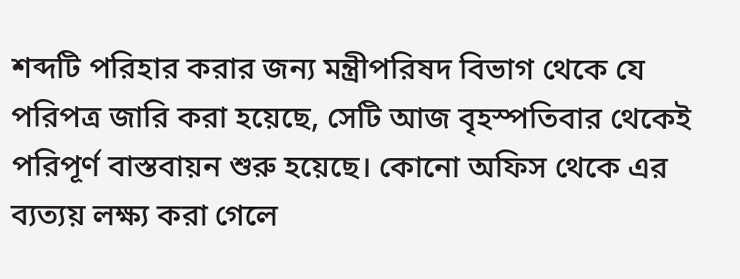শব্দটি পরিহার করার জন্য মন্ত্রীপরিষদ বিভাগ থেকে যে পরিপত্র জারি করা হয়েছে, সেটি আজ বৃহস্পতিবার থেকেই পরিপূর্ণ বাস্তবায়ন শুরু হয়েছে। কোনো অফিস থেকে এর ব্যত্যয় লক্ষ্য করা গেলে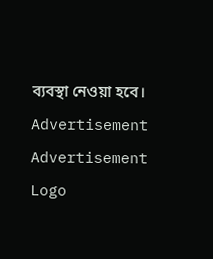ব্যবস্থা নেওয়া হবে।

Advertisement

Advertisement

Logo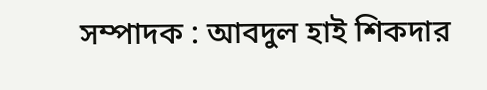সম্পাদক : আবদুল হাই শিকদার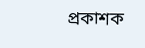প্রকাশক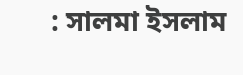: সালমা ইসলাম